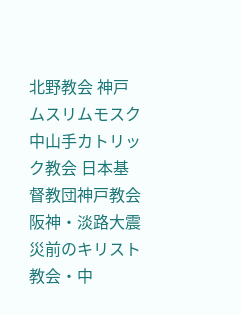北野教会 神戸ムスリムモスク 中山手カトリック教会 日本基督教団神戸教会
阪神・淡路大震災前のキリスト教会・中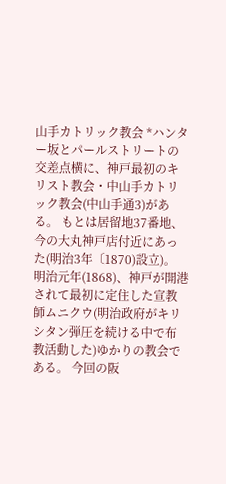山手カトリック教会 *ハンター坂とパールストリートの交差点横に、神戸最初のキリスト教会・中山手カトリック教会(中山手通3)がある。 もとは居留地37番地、今の大丸神戸店付近にあった(明治3年〔1870)設立)。 明治元年(1868)、神戸が開港されて最初に定住した宣教師ムニクウ(明治政府がキリシタン弾圧を続ける中で布教活動した)ゆかりの教会である。 今回の阪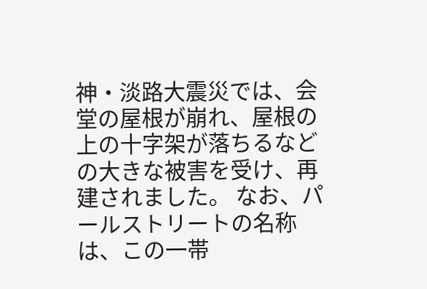神・淡路大震災では、会堂の屋根が崩れ、屋根の上の十字架が落ちるなどの大きな被害を受け、再建されました。 なお、パールストリートの名称は、この一帯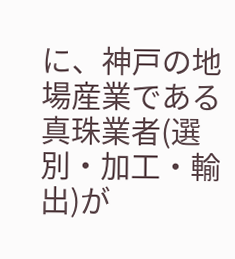に、神戸の地場産業である真珠業者(選別・加工・輸出)が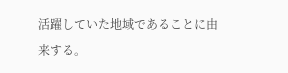活躍していた地域であることに由来する。